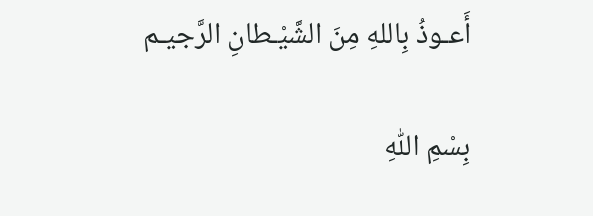أَعـوذُ بِاللهِ مِنَ الشَّيْـطانِ الرَّجيـم

بِسْمِ اللّٰهِ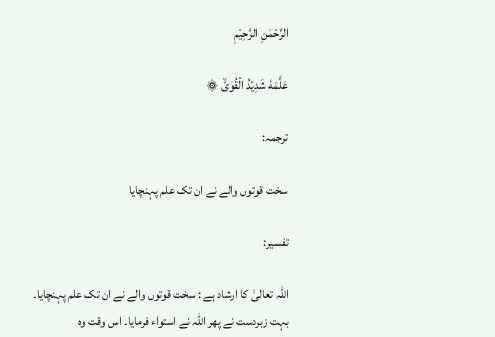الرَّحْمٰنِ الرَّحِيْمِ

عَلَّمَهٗ شَدِيۡدُ الۡقُوٰىۙ ۞

ترجمہ:

سخت قوتوں والے نے ان تک علم پہنچایا

تفسیر:

اللہ تعالیٰ کا ارشاد ہے : سخت قوتوں والے نے ان تک علم پہنچایا۔ بہت زبردست نے پھر اللہ نے استواء فرمایا۔ اس وقت وہ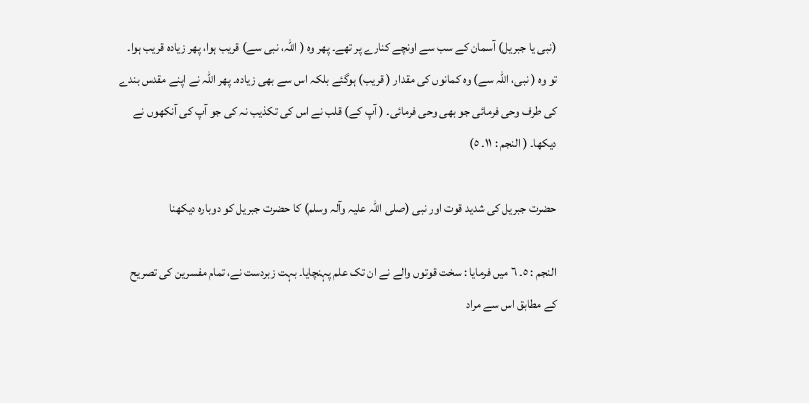(نبی یا جبریل) آسمان کے سب سے اونچے کنارے پر تھے۔ پھر وہ ( اللہ، نبی سے) قریب ہوا، پھر زیادہ قریب ہوا۔ تو وہ ( نبی، اللہ سے) وہ کمانوں کی مقدار ( قریب) ہوگئے بلکہ اس سے بھی زیادہ۔ پھر اللہ نے اپنے مقدس بندے کی طرف وحی فرمائی جو بھی وحی فرمائی۔ ( آپ کے) قلب نے اس کی تکذیب نہ کی جو آپ کی آنکھوں نے دیکھا۔ ( النجم : ١١۔ ٥)

حضرت جبریل کی شدید قوت اور نبی (صلی اللہ علیہ وآلہ وسلم) کا حضرت جبریل کو دوبارہ دیکھنا

النجم : ٥۔ ٦ میں فرمایا : سخت قوتوں والے نے ان تک علم پہنچایا۔ بہت زبردست نے، تمام مفسرین کی تصریح کے مطابق اس سے مراد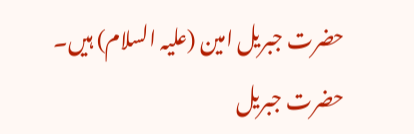حضرت جبریل امین (علیہ السلام) ہیں۔ حضرت جبریل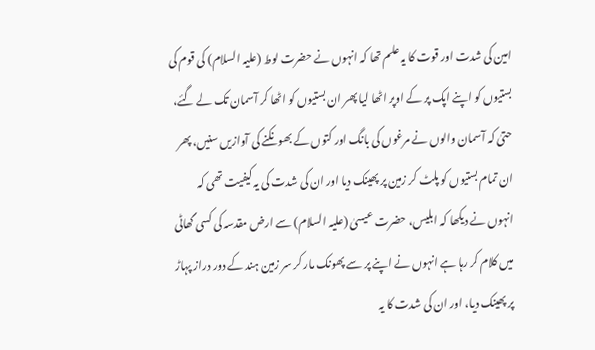امین کی شدت اور قوت کا یہ علم تھا کہ انہوں نے حضرت لوط (علیہ السلام) کی قوم کی بستیوں کو اپنے اپک پر کے اوپر اٹھا لیا پھر ان بستیوں کو اٹھا کر آسمان تک لے گئے، حتیٰ کہ آسمان والوں نے مرغوں کی بانگ اور کتوں کے بھونکنے کی آوازیں سنیں، پھر ان تمام بستیوں کو پلٹ کر زمین پر پھینک دیا اور ان کی شدت کی یہ کیفیت تھی کہ انہوں نے دیکھا کہ ابلیس، حضرت عیسیٰ (علیہ السلام) سے ارض مقدسہ کی کسی گھاٹی میں کلام کر رہا ہے انہوں نے اپنے پر سے پھونک مار کر سر زمین ہند کے دور دراز پہاڑ پر پھینک دیا، اور ان کی شدت کا یہ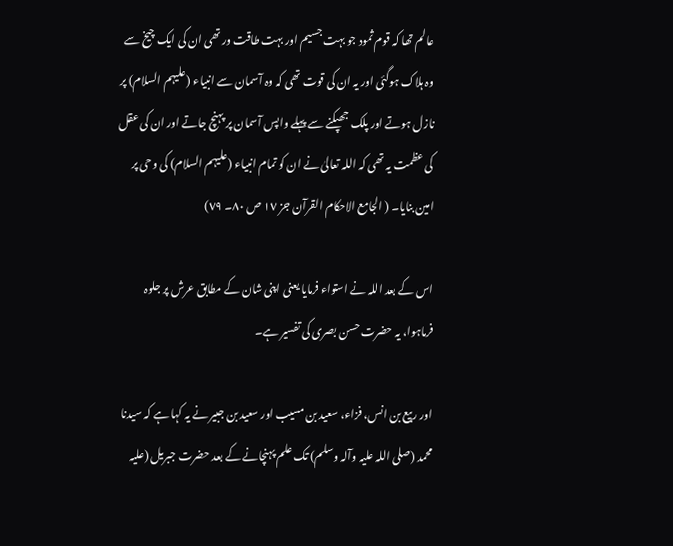عالم تھا کہ قوم ثمود جو بہت جسیم اور بہت طاقت ور تھی ان کی ایک چیخ سے وہ ہلاک ہوگئی اور یہ ان کی قوت تھی کہ وہ آسمان سے انبیاء (علیہم السلام) پر نازل ہوتے اور پلک جھپکنے سے پہلے واپس آسمان پر پہنچ جاتے اور ان کی عقل کی عظمت یہ تھی کہ اللہ تعالیٰ نے ان کو تمام انبیاء (علیہم السلام) کی وحی پر امین بنایا۔ ( الجامع الاحکام القرآن جز ١٧ ص ٨٠۔ ٧٩)

اس کے بعد اللہ نے استواء فرمایا یعنی اپنی شان کے مطابق عرش پر جلوہ فرماہوا، یہ حضرت حسن بصری کی تفسیر ہے۔

اور ربیع بن انس، فزاء، سعید بن مسیب اور سعید بن جبیر نے یہ کہا ہے کہ سیدنا محمد (صلی اللہ علیہ وآلہ وسلم) تک علم پہنچانے کے بعد حضرت جبریل (علیہ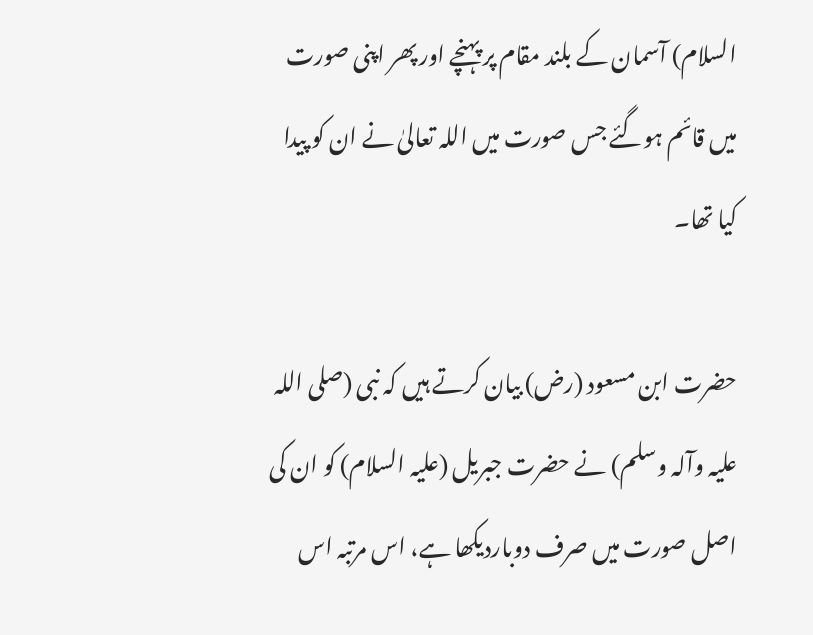السلام) آسمان کے بلند مقام پر پہنچے اور پھر اپنی صورت میں قائم ہوگئے جس صورت میں اللہ تعالیٰ نے ان کو پیدا کیا تھا۔

حضرت ابن مسعود (رض) بیان کرتے ہیں کہ نبی (صلی اللہ علیہ وآلہ وسلم) نے حضرت جبریل (علیہ السلام) کو ان کی اصل صورت میں صرف دوباردیکھا ہے، اس مرتبہ اس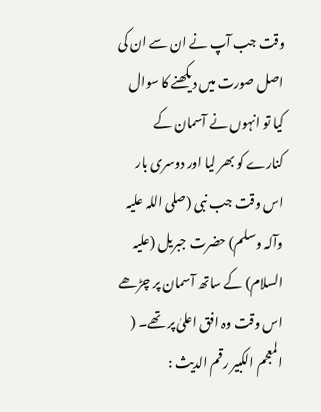وقت جب آپ نے ان سے ان کی اصل صورت میں دیکھنے کا سوال کیا تو انہوں نے آسمان کے کنارے کو بھر لیا اور دوسری بار اس وقت جب نبی (صلی اللہ علیہ وآلہ وسلم) حضرت جبریل (علیہ السلام) کے ساتھ آسمان پر چڑھے اس وقت وہ افق اعلیٰ پر تھے۔ ( المعجم الکبیر رقم الدیث :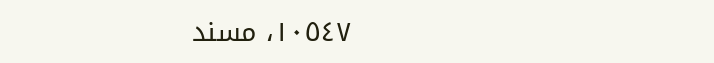١٠٥٤٧، مسند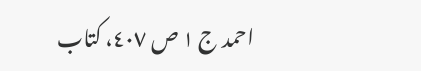احمد ج ١ ص ٤٠٧، کتاب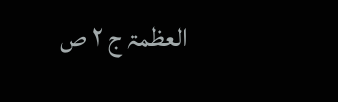العظمۃ ج ٢ ص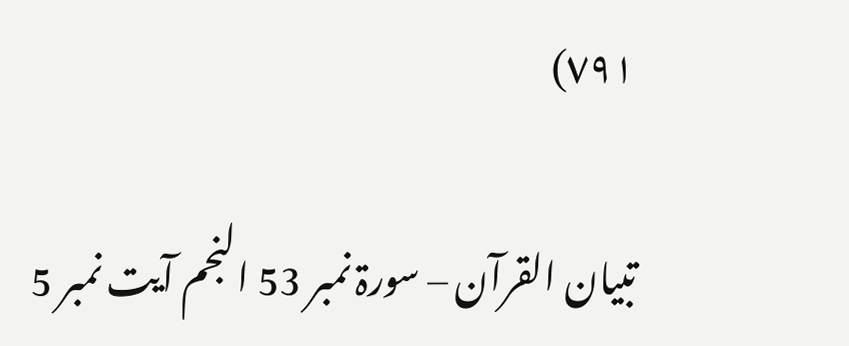٧٩١)

تبیان القرآن – سورۃ نمبر 53 النجم آیت نمبر 5